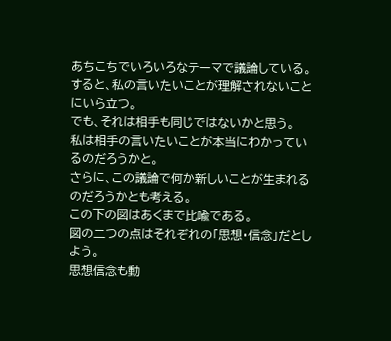あちこちでいろいろなテーマで議論している。
すると、私の言いたいことが理解されないことにいら立つ。
でも、それは相手も同じではないかと思う。
私は相手の言いたいことが本当にわかっているのだろうかと。
さらに、この議論で何か新しいことが生まれるのだろうかとも考える。
この下の図はあくまで比喩である。
図の二つの点はそれぞれの「思想・信念」だとしよう。
思想信念も動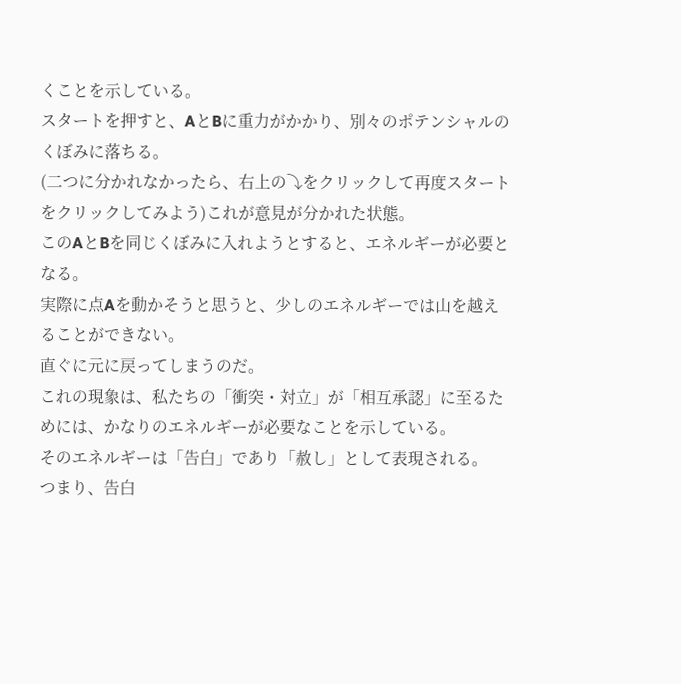くことを示している。
スタートを押すと、AとBに重力がかかり、別々のポテンシャルのくぼみに落ちる。
(二つに分かれなかったら、右上の⤵をクリックして再度スタートをクリックしてみよう)これが意見が分かれた状態。
このAとBを同じくぼみに入れようとすると、エネルギーが必要となる。
実際に点Aを動かそうと思うと、少しのエネルギーでは山を越えることができない。
直ぐに元に戻ってしまうのだ。
これの現象は、私たちの「衝突・対立」が「相互承認」に至るためには、かなりのエネルギーが必要なことを示している。
そのエネルギーは「告白」であり「赦し」として表現される。
つまり、告白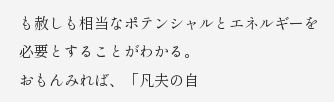も赦しも相当なポテンシャルとエネルギーを必要とすることがわかる。
おもんみれば、「凡夫の自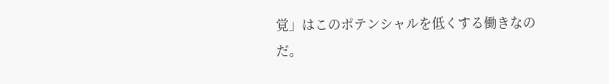覚」はこのポテンシャルを低くする働きなのだ。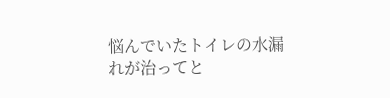悩んでいたトイレの水漏れが治ってと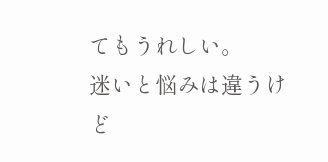てもうれしい。
迷いと悩みは違うけど